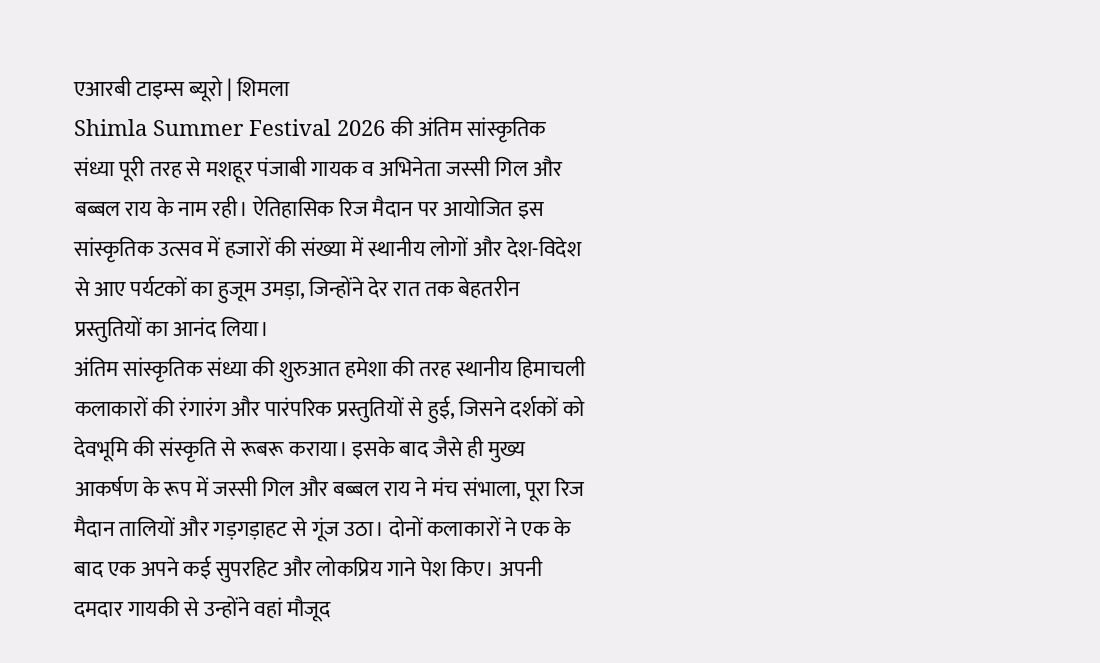एआरबी टाइम्स ब्यूरो | शिमला
Shimla Summer Festival 2026 की अंतिम सांस्कृतिक संध्या पूरी तरह से मशहूर पंजाबी गायक व अभिनेता जस्सी गिल और बब्बल राय के नाम रही। ऐतिहासिक रिज मैदान पर आयोजित इस सांस्कृतिक उत्सव में हजारों की संख्या में स्थानीय लोगों और देश-विदेश से आए पर्यटकों का हुजूम उमड़ा, जिन्होंने देर रात तक बेहतरीन प्रस्तुतियों का आनंद लिया।
अंतिम सांस्कृतिक संध्या की शुरुआत हमेशा की तरह स्थानीय हिमाचली कलाकारों की रंगारंग और पारंपरिक प्रस्तुतियों से हुई, जिसने दर्शकों को देवभूमि की संस्कृति से रूबरू कराया। इसके बाद जैसे ही मुख्य आकर्षण के रूप में जस्सी गिल और बब्बल राय ने मंच संभाला, पूरा रिज मैदान तालियों और गड़गड़ाहट से गूंज उठा। दोनों कलाकारों ने एक के बाद एक अपने कई सुपरहिट और लोकप्रिय गाने पेश किए। अपनी दमदार गायकी से उन्होंने वहां मौजूद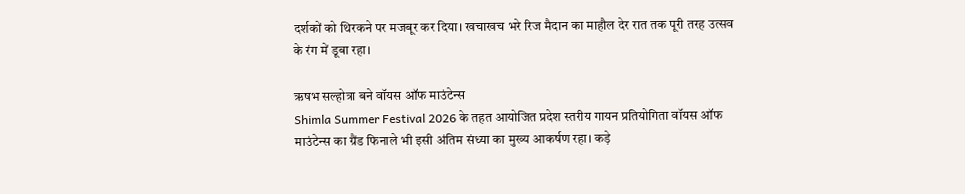दर्शकों को थिरकने पर मजबूर कर दिया। खचाखच भरे रिज मैदान का माहौल देर रात तक पूरी तरह उत्सव के रंग में डूबा रहा।

ऋषभ सल्होत्रा बने वॉयस ऑफ माउंटेन्स
Shimla Summer Festival 2026 के तहत आयोजित प्रदेश स्तरीय गायन प्रतियोगिता वॉयस ऑफ माउंटेन्स का ग्रैंड फिनाले भी इसी अंतिम संध्या का मुख्य आकर्षण रहा। कड़े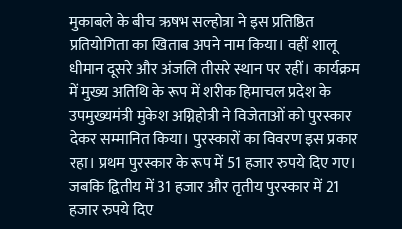मुकाबले के बीच ऋषभ सल्होत्रा ने इस प्रतिष्ठित प्रतियोगिता का खिताब अपने नाम किया। वहीं शालू धीमान दूसरे और अंजलि तीसरे स्थान पर रहीं। कार्यक्रम में मुख्य अतिथि के रूप में शरीक हिमाचल प्रदेश के उपमुख्यमंत्री मुकेश अग्निहोत्री ने विजेताओं को पुरस्कार देकर सम्मानित किया। पुरस्कारों का विवरण इस प्रकार रहा। प्रथम पुरस्कार के रूप में 51 हजार रुपये दिए गए। जबकि द्वितीय में 31 हजार और तृतीय पुरस्कार में 21 हजार रुपये दिए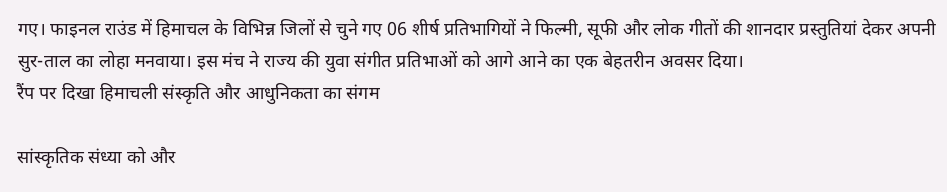गए। फाइनल राउंड में हिमाचल के विभिन्न जिलों से चुने गए 06 शीर्ष प्रतिभागियों ने फिल्मी, सूफी और लोक गीतों की शानदार प्रस्तुतियां देकर अपनी सुर-ताल का लोहा मनवाया। इस मंच ने राज्य की युवा संगीत प्रतिभाओं को आगे आने का एक बेहतरीन अवसर दिया।
रैंप पर दिखा हिमाचली संस्कृति और आधुनिकता का संगम

सांस्कृतिक संध्या को और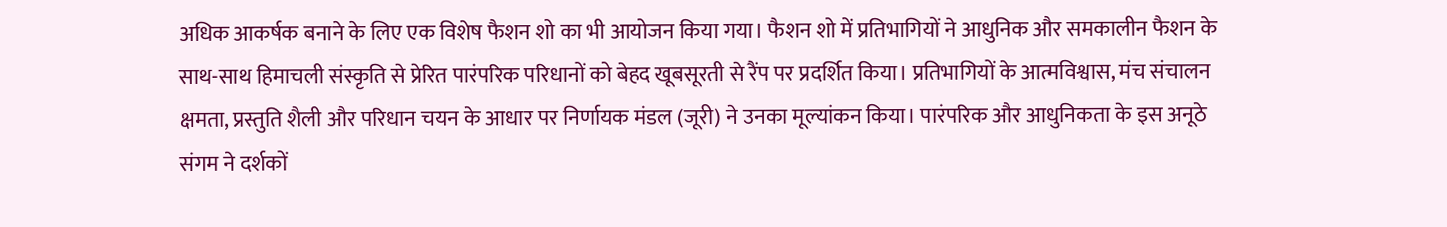अधिक आकर्षक बनाने के लिए एक विशेष फैशन शो का भी आयोजन किया गया। फैशन शो में प्रतिभागियों ने आधुनिक और समकालीन फैशन के साथ-साथ हिमाचली संस्कृति से प्रेरित पारंपरिक परिधानों को बेहद खूबसूरती से रैंप पर प्रदर्शित किया। प्रतिभागियों के आत्मविश्वास, मंच संचालन क्षमता, प्रस्तुति शैली और परिधान चयन के आधार पर निर्णायक मंडल (जूरी) ने उनका मूल्यांकन किया। पारंपरिक और आधुनिकता के इस अनूठे संगम ने दर्शकों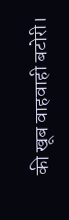की खूब वाहवाही बटोरी।